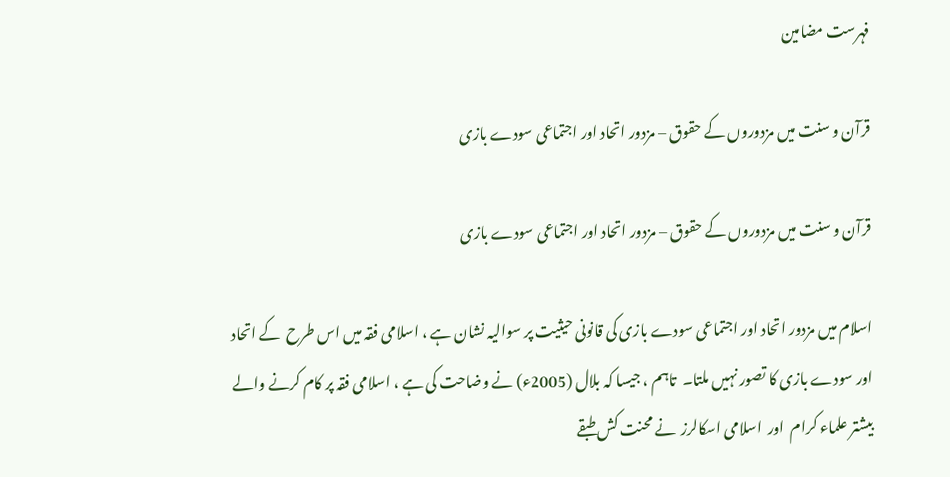فہرست مضامین

قرآن و سنت میں مزدوروں کے حقوق – مزدور اتحاد اور اجتماعی سودے بازی

قرآن و سنت میں مزدوروں کے حقوق – مزدور اتحاد اور اجتماعی سودے بازی

اسلام میں مزدور اتحاد اور اجتماعی سودے بازی کی قانونی حیثیت پر سوالیہ نشان ہے ، اسلامی فقہ میں اس طرح  کے اتحاد اور سودے بازی کا تصور نہیں ملتا۔  تاہم ، جیسا کہ بلال (2005ء) نے وضاحت کی ہے ، اسلامی فقہ پر کام کرنے والے بیشتر علماء کرام  اور  اسلامی اسکالرز  نے محنت کش طبقے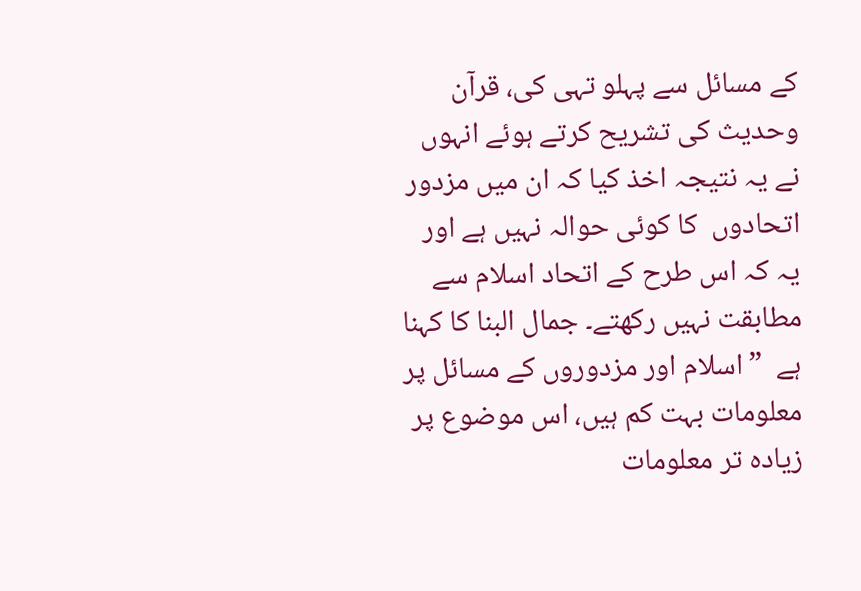کے مسائل سے پہلو تہی کی، قرآن وحدیث کی تشریح کرتے ہوئے انہوں نے یہ نتیجہ اخذ کیا کہ ان میں مزدور اتحادوں  کا کوئی حوالہ نہیں ہے اور یہ کہ اس طرح کے اتحاد اسلام سے مطابقت نہیں رکھتے۔ جمال البنا کا کہنا ہے  ”اسلام اور مزدوروں کے مسائل پر معلومات بہت کم ہیں، اس موضوع پر زیادہ تر معلومات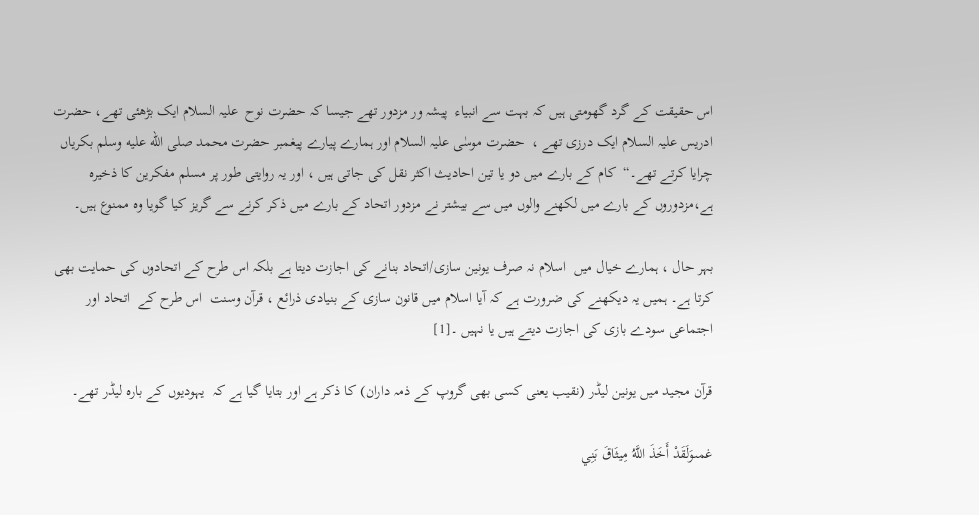اس حقیقت کے گرد گھومتی ہیں کہ بہت سے انبیاء  پیشہ ور مزدور تھے جیسا کہ حضرت نوح  علیہ السلام ایک بڑھئی تھے، حضرت ادریس علیہ السلام ایک درزی تھے ،  حضرت موسٰی علیہ السلام اور ہمارے پیارے پیغمبر حضرت محمد صلى الله عليه وسلم بکریاں چرایا کرتے تھے۔“  کام کے بارے میں دو یا تین احادیث اکثر نقل کی جاتی ہیں ، اور یہ روایتی طور پر مسلم مفکرین کا ذخیرہ ہے،مزدوروں کے بارے میں لکھنے والوں میں سے بیشتر نے مزدور اتحاد کے بارے میں ذکر کرنے سے گریز کیا گویا وہ ممنوع ہیں۔

بہر حال ، ہمارے خیال میں  اسلام نہ صرف یونین سازی/اتحاد بنانے کی اجازت دیتا ہے بلکہ اس طرح کے اتحادوں کی حمایت بھی کرتا ہے۔ ہمیں یہ دیکھنے کی ضرورت ہے کہ آیا اسلام میں قانون سازی کے بنیادی ذرائع ، قرآن وسنت  اس طرح کے  اتحاد اور اجتماعی سودے بازی کی اجازت دیتے ہیں یا نہیں ۔[1]

قرآن مجید میں یونین لیڈر (نقیب یعنی کسی بھی گروپ کے ذمہ داران) کا ذکر ہے اور بتایا گیا ہے کہ  یہودیوں کے بارہ لیڈر تھے۔

غمىوَلَقَدْ أَخَذَ اللَّهُ مِيثَاقَ بَنِي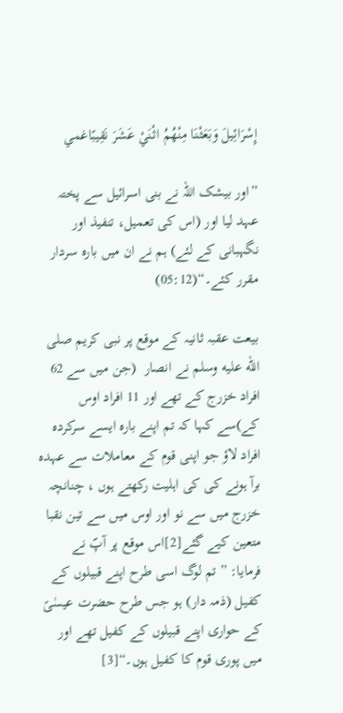إِسْرَائِيلَ وَبَعَثْنَا مِنْهُمُ اثْنَيْ عَشَرَ نَقِيبًاغمي

”اور بیشک اللہ نے بنی اسرائیل سے پختہ عہد لیا اور (اس کی تعمیل، تنفیذ اور نگہبانی کے لئے) ہم نے ان میں بارہ سردار مقرر کئے۔“(05:12)

بیعت عقبہ ثانیہ کے موقع پر نبی کریم صلى الله عليه وسلم نے انصار  (جن میں سے 62 افراد خزرج کے تھے اور 11 افراد اوس کے)سے کہا کہ تم اپنے بارہ ایسے سرکردہ افراد لاؤ جو اپنی قوم کے معاملات سے عہدہ برآ ہونے کی کی اہلیت رکھتے ہوں ، چنانچہ خزرج میں سے نو اور اوس میں سے تین نقبا  متعین کیے گئے[2]اس موقع پر آپؐ نے فرمایا: ” تم لوگ اسی طرح اپنے قبیلوں کے کفیل (ذمہ دار) ہو جس طرح حضرت عیسٰیؑ کے حواری اپنے قبیلوں کے کفیل تھے اور میں پوری قوم کا کفیل ہوں۔“[3]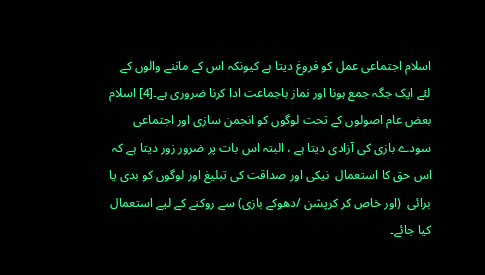اسلام اجتماعی عمل کو فروغ دیتا ہے کیونکہ اس کے ماننے والوں کے لئے ایک جگہ جمع ہونا اور نماز باجماعت ادا کرنا ضروری ہے۔[4] اسلام بعض عام اصولوں کے تحت لوگوں کو انجمن سازی اور اجتماعی سودے بازی کی آزادی دیتا ہے ، البتہ اس بات پر ضرور زور دیتا ہے کہ   اس حق کا استعمال  نیکی اور صداقت کی تبلیغ اور لوگوں کو بدی یا برائی  (اور خاص کر کرپشن /دھوکے بازی) سے روکنے کے لیے استعمال کیا جائے۔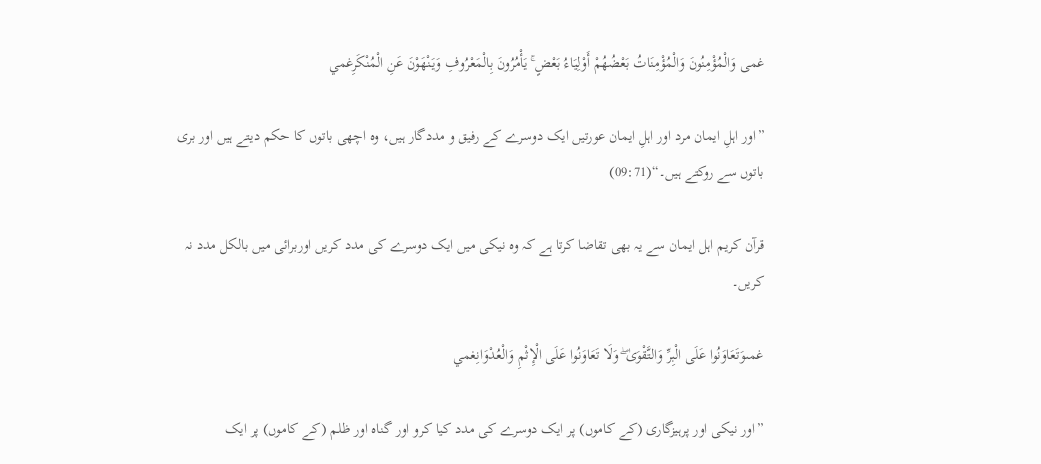غمى وَالْمُؤْمِنُونَ وَالْمُؤْمِنَاتُ بَعْضُهُمْ أَوْلِيَاءُ بَعْضٍ ۚ يَأْمُرُونَ بِالْمَعْرُوفِ وَيَنْهَوْنَ عَنِ الْمُنْكَرِغمي

”اور اہلِ ایمان مرد اور اہلِ ایمان عورتیں ایک دوسرے کے رفیق و مددگار ہیں، وہ اچھی باتوں کا حکم دیتے ہیں اور بری باتوں سے روکتے ہیں۔“(09:71)

قرآن کریم اہل ایمان سے یہ بھی تقاضا کرتا ہے کہ وہ نیکی میں ایک دوسرے کی مدد کریں اوربرائی میں بالکل مدد نہ کریں۔

غمىوَتَعَاوَنُوا عَلَى الْبِرِّ وَالتَّقْوَىٰ ۖ وَلَا تَعَاوَنُوا عَلَى الْإِثْمِ وَالْعُدْوَانِغمي

”اور نیکی اور پرہیزگاری (کے کاموں) پر ایک دوسرے کی مدد کیا کرو اور گناہ اور ظلم (کے کاموں) پر ایک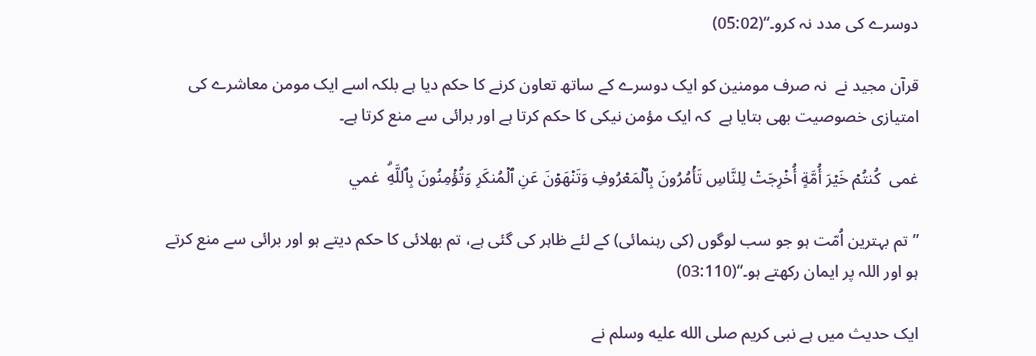دوسرے کی مدد نہ کرو۔“(05:02)

قرآن مجید نے  نہ صرف مومنین کو ایک دوسرے کے ساتھ تعاون کرنے کا حکم دیا ہے بلکہ اسے ایک مومن معاشرے کی امتیازی خصوصیت بھی بتایا ہے  کہ ایک مؤمن نیکی کا حکم کرتا ہے اور برائی سے منع کرتا ہے۔

غمى  كُنتُمۡ خَيۡرَ أُمَّةٍ أُخۡرِجَتۡ لِلنَّاسِ تَأۡمُرُونَ بِٱلۡمَعۡرُوفِ وَتَنۡهَوۡنَ عَنِ ٱلۡمُنكَرِ وَتُؤۡمِنُونَ بِٱللَّهِۗ  غمي

”تم بہترین اُمّت ہو جو سب لوگوں (کی رہنمائی) کے لئے ظاہر کی گئی ہے، تم بھلائی کا حکم دیتے ہو اور برائی سے منع کرتے ہو اور اللہ پر ایمان رکھتے ہو۔“(03:110)

ایک حدیث میں ہے نبی کریم صلى الله عليه وسلم نے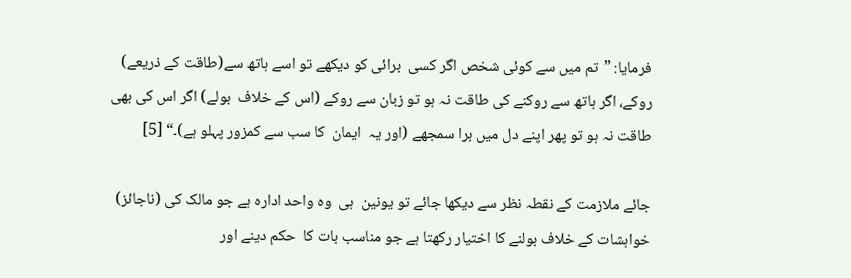فرمایا: ”تم میں سے کوئی شخص اگر کسی  برائی کو دیکھے تو اسے ہاتھ سے(طاقت کے ذریعے)  روکے، اگر ہاتھ سے روکنے کی طاقت نہ ہو تو زبان سے روکے (اس کے خلاف  بولے) اگر اس کی بھی طاقت نہ ہو تو پھر اپنے دل میں برا سمجھے (اور یہ  ایمان  کا سب سے کمزور پہلو ہے)۔“ [5]

جائے ملازمت کے نقطہ نظر سے دیکھا جائے تو یونین  ہی  وہ واحد ادارہ ہے جو مالک کی (ناجائز) خواہشات کے خلاف بولنے کا اختیار رکھتا ہے جو مناسب بات کا  حکم دینے اور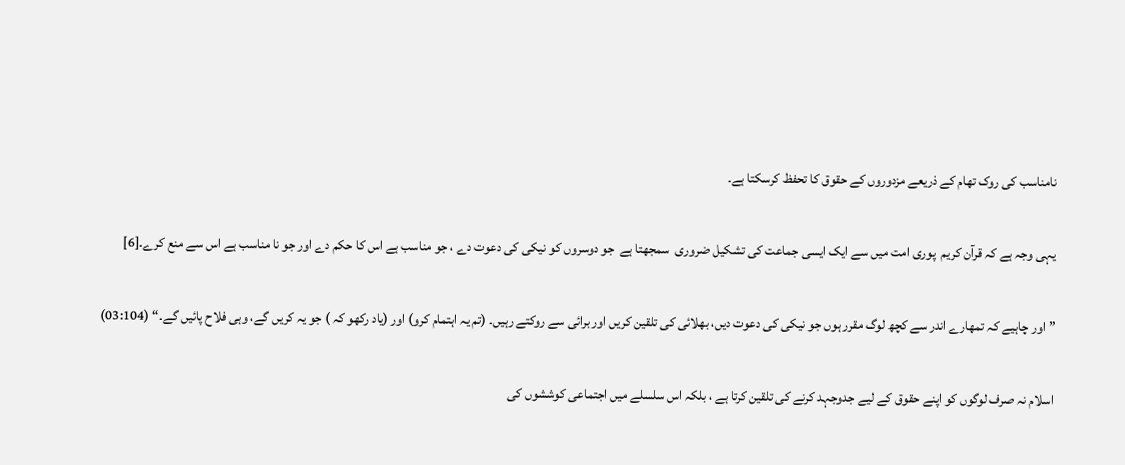نامناسب کی روک تھام کے ذریعے مزدوروں کے حقوق کا تحفظ کرسکتا ہے۔

یہی وجہ ہے کہ قرآن کریم  پوری امت میں سے ایک ایسی جماعت کی تشکیل ضروری  سمجھتا ہے  جو دوسروں کو نیکی کی دعوت دے ، جو مناسب ہے اس کا حکم دے اور جو نا مناسب ہے اس سے منع کرے۔[6]

”اور چاہیے کہ تمھارے اندر سے کچھ لوگ مقرر ہوں جو نیکی کی دعوت دیں، بھلائی کی تلقین کریں اور برائی سے روکتے رہیں۔ (تم یہ اہتمام کرو) اور (یاد رکھو کہ ) جو یہ کریں گے، وہی فلاح پائیں گے۔“ (03:104)

اسلام نہ صرف لوگوں کو اپنے حقوق کے لیے جدوجہد کرنے کی تلقین کرتا ہے ، بلکہ اس سلسلے میں اجتماعی کوششوں کی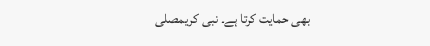بھی حمایت کرتا ہے۔ نبی کریمصلى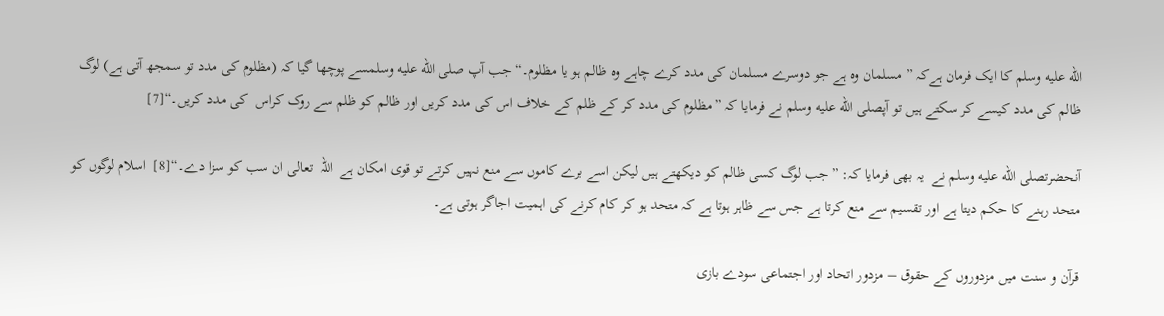الله عليه وسلم کا ایک فرمان ہےکہ ” مسلمان وہ ہے جو دوسرے مسلمان کی مدد کرے چاہے وہ ظالم ہو یا مظلوم۔“ جب آپ صلى الله عليه وسلمسے پوچھا گیا کہ (مظلوم کی مدد تو سمجھ آتی ہے) لوگ ظالم کی مدد کیسے کر سکتے ہیں تو آپصلى الله عليه وسلم نے فرمایا کہ ”مظلوم کی مدد کر کے ظلم کے خلاف اس کی مدد کریں اور ظالم کو ظلم سے روک کراس  کی مدد کریں۔“[7]

آنحضرتصلى الله عليه وسلم نے  یہ بھی فرمایا کہ: ”جب لوگ کسی ظالم کو دیکھتے ہیں لیکن اسے برے کاموں سے منع نہیں کرتے تو قوی امکان ہے  اللہ  تعالی ان سب کو سزا دے۔“[8]  اسلام لوگوں کو متحد رہنے کا حکم دیتا ہے اور تقسیم سے منع کرتا ہے جس سے ظاہر ہوتا ہے کہ متحد ہو کر کام کرنے کی اہمیت اجاگر ہوتی ہے۔

قرآن و سنت میں مزدوروں کے حقوق – مزدور اتحاد اور اجتماعی سودے بازی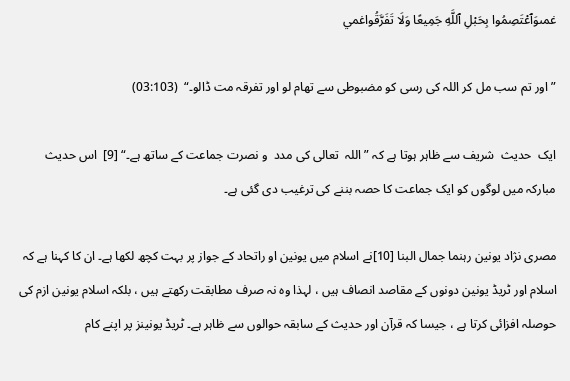غمىوَٱعْتَصِمُوا بِحَبْلِ ٱللَّهِ جَمِيعًا وَلَا تَفَرَّقُواغمي

” اور تم سب مل کر اللہ کی رسی کو مضبوطی سے تھام لو اور تفرقہ مت ڈالو۔“  (03:103)

ایک  حدیث  شریف سے ظاہر ہوتا ہے کہ ” اللہ  تعالی کی مدد  و نصرت جماعت کے ساتھ ہے۔“ [9]  اس حدیث مبارکہ میں لوگوں کو ایک جماعت کا حصہ بننے کی ترغیب دی گئی ہے۔

مصری نژاد یونین رہنما جمال البنا [10]نے اسلام میں یونین او راتحاد کے جواز پر بہت کچھ لکھا ہے۔ ان کا کہنا ہے کہ اسلام اور ٹریڈ یونین دونوں کے مقاصد انصاف ہیں ، لہذا وہ نہ صرف مطابقت رکھتے ہیں ، بلکہ اسلام یونین ازم کی حوصلہ افزائی کرتا ہے ، جیسا کہ قرآن اور حدیث کے سابقہ حوالوں سے ظاہر ہے۔ ٹریڈ یونینز پر اپنے کام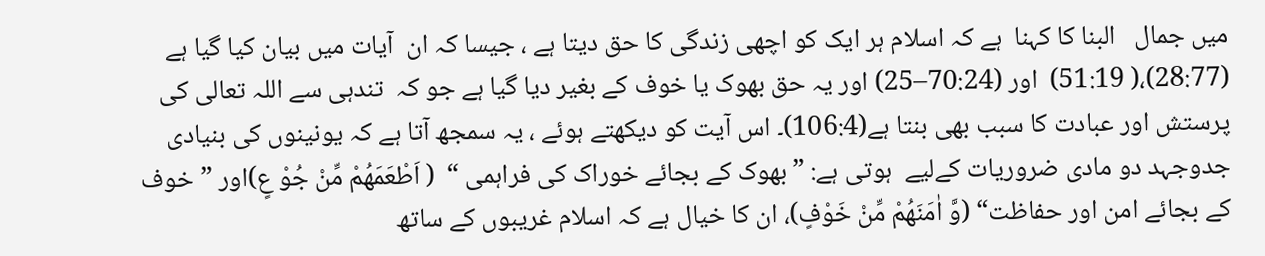میں جمال   البنا کا کہنا  ہے کہ اسلام ہر ایک کو اچھی زندگی کا حق دیتا ہے ، جیسا کہ ان  آیات میں بیان کیا گیا ہے (28:77)،( 51:19)  اور (70:24–25) اور یہ حق بھوک یا خوف کے بغیر دیا گیا ہے جو کہ  تندہی سے اللہ تعالی کی پرستش اور عبادت کا سبب بھی بنتا ہے(106:4)۔ اس آیت کو دیکھتے ہوئے ، یہ سمجھ آتا ہے کہ یونینوں کی بنیادی جدوجہد دو مادی ضروریات کےلیے  ہوتی ہے: ”بھوک کے بجائے خوراک کی فراہمی “  ( اَطْعَمَهُمْ مِّنْ جُوْ عٍ)اور ”خوف کے بجائے امن اور حفاظت“ (وَّ اٰمَنَهُمْ مِّنْ خَوْفٍ)، ان کا خیال ہے کہ اسلام غریبوں کے ساتھ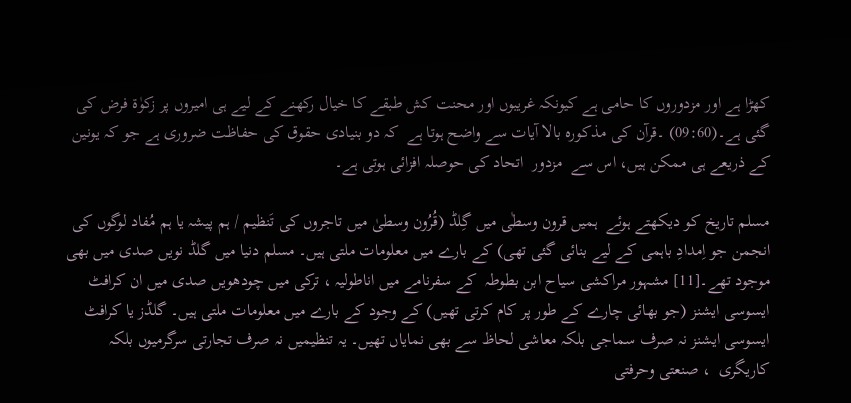کھڑا ہے اور مزدوروں کا حامی ہے کیونکہ غریبوں اور محنت کش طبقے کا خیال رکھنے کے لیے ہی امیروں پر زکوٰة فرض کی گئی ہے۔(09:60) ۔قرآن کی مذکورہ بالا آیات سے واضح ہوتا ہے  کہ دو بنیادی حقوق کی حفاظت ضروری ہے جو کہ یونین کے ذریعے ہی ممکن ہیں، اس سے  مزدور  اتحاد کی حوصلہ افزائی ہوتی ہے۔

مسلم تاریخ کو دیکھتے ہوئے  ہمیں قرون وسطٰی میں گِلڈ (قُرُون وسطیٰ میں تاجروں کی تَنظیم / ہم پیشہ یا ہم مُفاد لوگوں کی انجمن جو اِمدادِ باہمی کے لیے بنائی گئی تھی) کے بارے میں معلومات ملتی ہیں۔ مسلم دنیا میں گلڈ نویں صدی میں بھی موجود تھے۔[11] مشہور مراکشی سیاح ابن بطوطہ  کے سفرنامے میں اناطولیہ ، ترکی میں چودھویں صدی میں ان کرافٹ ایسوسی ایشنز (جو بھائی چارے کے طور پر کام کرتی تھیں) کے وجود کے بارے میں معلومات ملتی ہیں۔ گلڈز یا کرافٹ ایسوسی ایشنز نہ صرف سماجی بلکہ معاشی لحاظ سے بھی نمایاں تھیں۔ یہ تنظیمیں نہ صرف تجارتی سرگرمیوں بلکہ کاریگری  ، صنعتی وحرفتی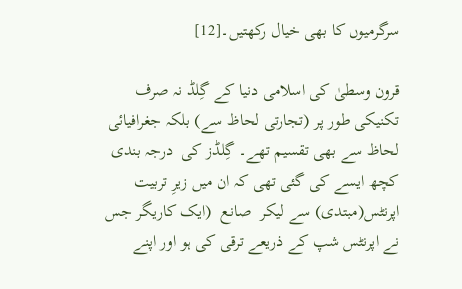سرگرمیوں کا بھی خیال رکھتیں۔[12]

قرون وسطیٰ کی اسلامی دنیا کے گِلڈ نہ صرف تکنیکی طور پر (تجارتی لحاظ سے) بلکہ جغرافیائی لحاظ سے بھی تقسیم تھے۔ گِلڈز کی  درجہ بندی کچھ ایسے کی گئی تھی کہ ان میں زیرِ تربیت اپرنٹس(مبتدی) سے لیکر  صانع  (ایک کاریگر جس نے اپرنٹس شپ کے ذریعے ترقی کی ہو اور اپنے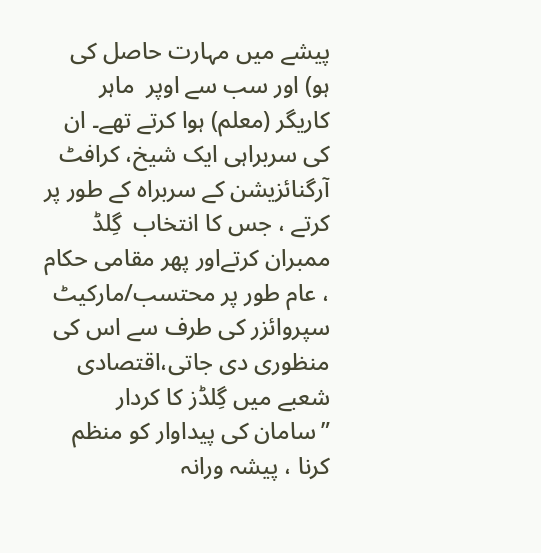پیشے میں مہارت حاصل کی ہو) اور سب سے اوپر  ماہر کاریگر (معلم) ہوا کرتے تھے۔ ان کی سربراہی ایک شیخ، کرافٹ آرگنائزیشن کے سربراہ کے طور پر کرتے ، جس کا انتخاب  گِلڈ ممبران کرتےاور پھر مقامی حکام ، عام طور پر محتسب/مارکیٹ سپروائزر کی طرف سے اس کی منظوری دی جاتی،اقتصادی شعبے میں گِلڈز کا کردار ”سامان کی پیداوار کو منظم کرنا ، پیشہ ورانہ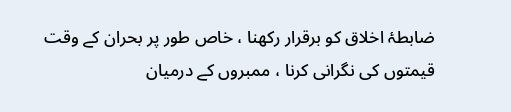ضابطۂ اخلاق کو برقرار رکھنا ، خاص طور پر بحران کے وقت قیمتوں کی نگرانی کرنا ، ممبروں کے درمیان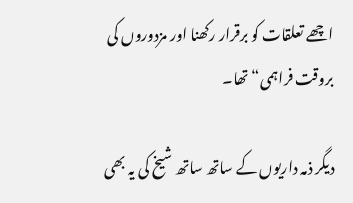اچھے تعلقات کو برقرار رکھنا اور مزدوروں کی بروقت فراہمی“ تھا۔

دیگر ذمہ داریوں کے ساتھ ساتھ شیخ کی یہ بھی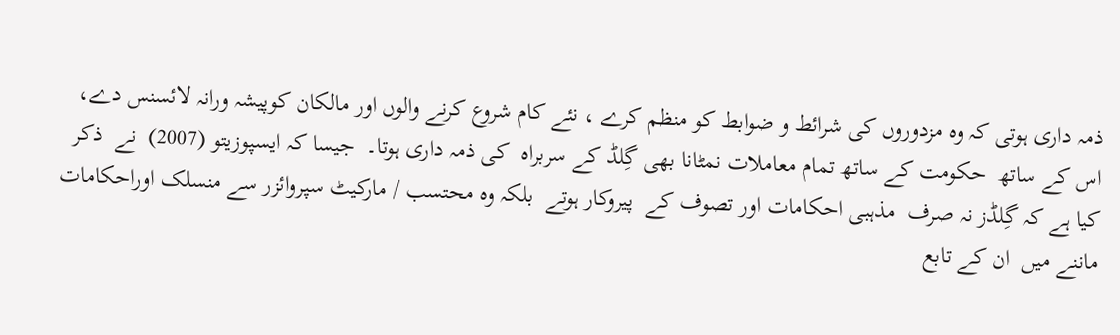ذمہ داری ہوتی کہ وہ مزدوروں کی شرائط و ضوابط کو منظم کرے ، نئے کام شروع کرنے والوں اور مالکان کوپیشہ ورانہ لائسنس دے، اس کے ساتھ  حکومت کے ساتھ تمام معاملات نمٹانا بھی گِلڈ کے سربراہ  کی ذمہ داری ہوتا۔  جیسا کہ ایسپوزیتو (2007)  نے  ذکر کیا ہے کہ گِلڈز نہ صرف  مذہبی احکامات اور تصوف کے  پیروکار ہوتے  بلکہ وہ محتسب / مارکیٹ سپروائزر سے منسلک اوراحکامات ماننے میں  ان کے تابع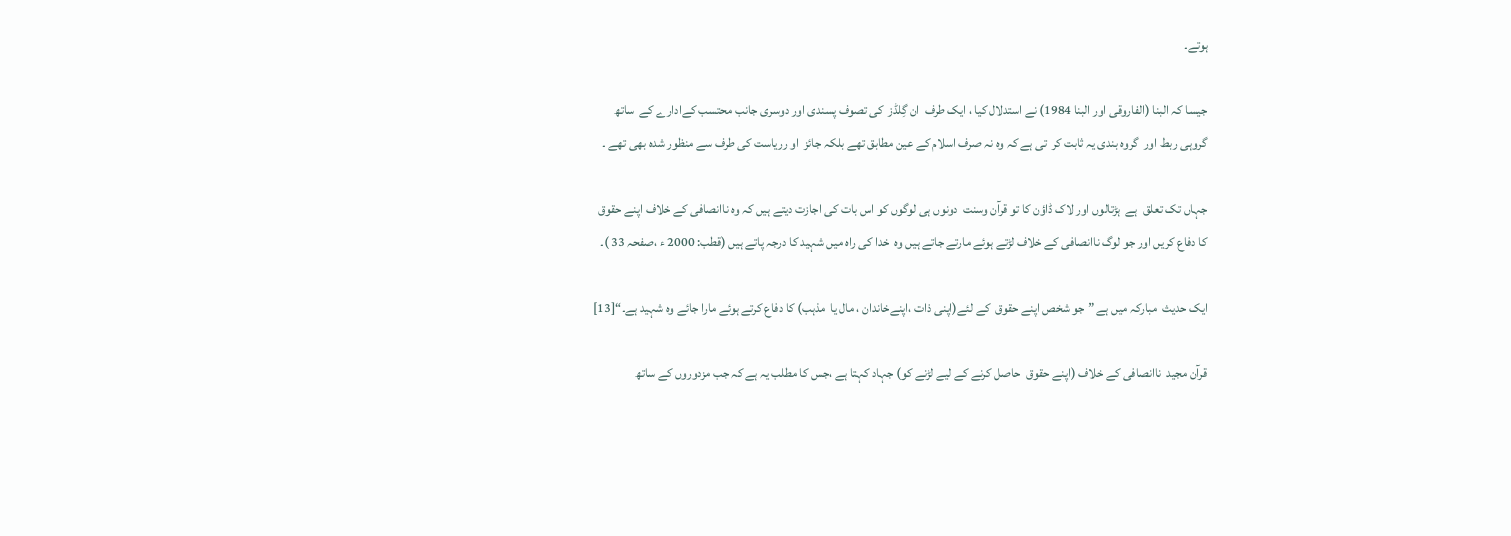ہوتے۔

جیسا کہ البنا (الفاروقی اور البنا 1984) نے استدلال کیا ، ایک طرف  ان گِلڈز  کی تصوف پسندی اور دوسری جانب محتسب کےادارے کے  ساتھ گروہی ربط اور  گروہ بندی یہ ثابت کر  تی ہے کہ وہ نہ صرف اسلام کے عین مطابق تھے بلکہ جائز  او رریاست کی طرف سے منظور شدہ بھی تھے ۔

جہاں تک تعلق  ہے  ہڑتالوں اور لاک ڈاؤن کا تو قرآن وسنت  دونوں ہی لوگوں کو اس بات کی اجازت دیتے ہیں کہ وہ ناانصافی کے خلاف اپنے حقوق کا دفاع کریں اور جو لوگ ناانصافی کے خلاف لڑتے ہوئے مارتے جاتے ہیں وہ  خدا کی راہ میں شہید کا درجہ پاتے ہیں (قطب: 2000 ء ،صفحہ 33 )۔

ایک حدیث  مبارکہ میں ہے ”جو شخص اپنے حقوق  کے لئے(اپنی ذات ،اپنےخاندان ، مال یا  مذہب) کا دفاع کرتے ہوئے مارا جائے وہ شہید ہے۔“[13]

قرآن مجید  ناانصافی کے خلاف (اپنے حقوق  حاصل کرنے کے لیے لڑنے کو) جہاد کہتا ہے ،جس کا مطلب یہ ہے کہ جب مزدوروں کے ساتھ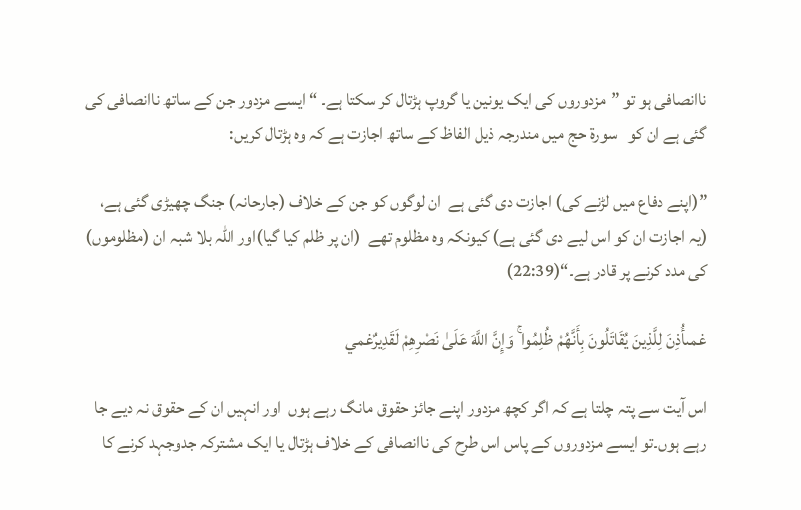ناانصافی ہو تو ”مزدوروں کی ایک یونین یا گروپ ہڑتال کر سکتا ہے۔ “ ایسے مزدور جن کے ساتھ ناانصافی کی گئی ہے ان کو   سورۃ حج میں مندرجہ ذیل الفاظ کے ساتھ اجازت ہے کہ وہ ہڑتال کریں:

”(اپنے دفاع میں لڑنے کی) اجازت دی گئی ہے  ان لوگوں کو جن کے خلاف (جارحانہ) جنگ چھیڑی گئی ہے، (یہ اجازت ان کو اس لیے دی گئی ہے) کیونکہ وہ مظلوم تھے  (ان پر ظلم کیا گیا)اور اللہ بلا شبہ ان (مظلوموں) کی مدد کرنے پر قادر ہے۔“(22:39)

غمىأُذِنَ لِلَّذِينَ يُقَاتَلُونَ بِأَنَّهُمْ ظُلِمُوا ۚ وَإِنَّ اللَّهَ عَلَىٰ نَصْرِهِمْ لَقَدِيرٌغمي

اس آیت سے پتہ چلتا ہے کہ اگر کچھ مزدور اپنے جائز حقوق مانگ رہے ہوں  اور انہیں ان کے حقوق نہ دیے جا رہے ہوں۔تو ایسے مزدوروں کے پاس اس طرح کی ناانصافی کے خلاف ہڑتال یا ایک مشترکہ جدوجہد کرنے کا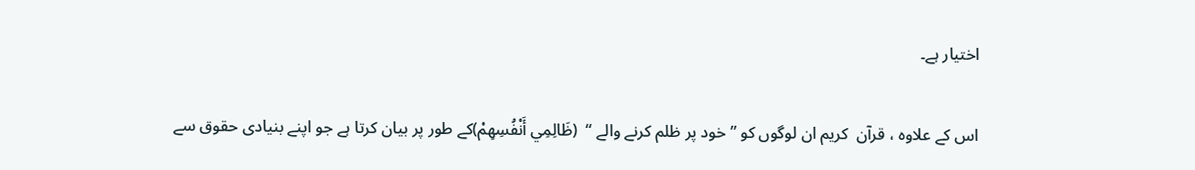اختیار ہے۔

اس کے علاوہ ، قرآن  کریم ان لوگوں کو ”خود پر ظلم کرنے والے “  (ظَالِمِي أَنْفُسِهِمْ)کے طور پر بیان کرتا ہے جو اپنے بنیادی حقوق سے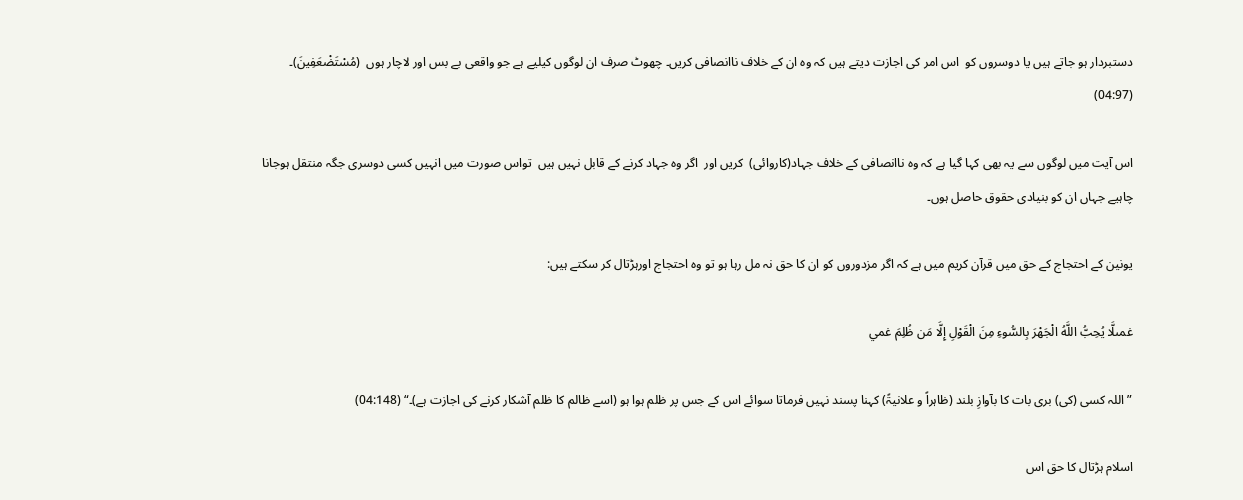دستبردار ہو جاتے ہیں یا دوسروں کو  اس امر کی اجازت دیتے ہیں کہ وہ ان کے خلاف ناانصافی کریں۔ چھوٹ صرف ان لوگوں کیلیے ہے جو واقعی بے بس اور لاچار ہوں  (مُسْتَضْعَفِينَ)۔ (04:97)

اس آیت میں لوگوں سے یہ بھی کہا گیا ہے کہ وہ ناانصافی کے خلاف جہاد(کاروائی)  کریں اور  اگر وہ جہاد کرنے کے قابل نہیں ہیں  تواس صورت میں انہیں کسی دوسری جگہ منتقل ہوجانا چاہیے جہاں ان کو بنیادی حقوق حاصل ہوں۔

یونین کے احتجاج کے حق میں قرآن کریم میں ہے کہ اگر مزدوروں کو ان کا حق نہ مل رہا ہو تو وہ احتجاج اورہڑتال کر سکتے ہیں:

غمىلَّا يُحِبُّ اللَّهُ الْجَهْرَ بِالسُّوءِ مِنَ الْقَوْلِ إِلَّا مَن ظُلِمَ غمي

” اللہ کسی (کی) بری بات کا بآوازِ بلند (ظاہراً و علانیۃً) کہنا پسند نہیں فرماتا سوائے اس کے جس پر ظلم ہوا ہو (اسے ظالم کا ظلم آشکار کرنے کی اجازت ہے)۔“ (04:148)

اسلام ہڑتال کا حق اس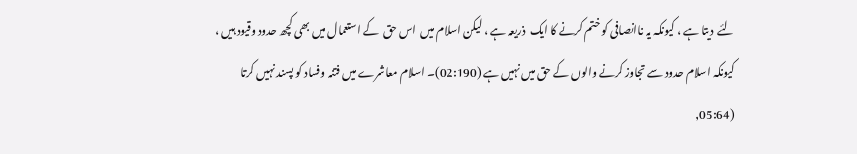لئے  دیتا ہے ، کیونکہ یہ ناانصافی کو ختم کرنے کا ایک  ذریعہ ہے ، لیکن اسلام میں  اس حق  کے استعمال میں بھی کچھ حدود وقیود ہیں ، کیونکہ اسلام حدود سے تجاوز کرنے والوں کے حق میں نہیں ہے (02:190)۔ اسلام معاشرے میں فتنہ وفساد کو پسند نہیں کرتا  (05:64,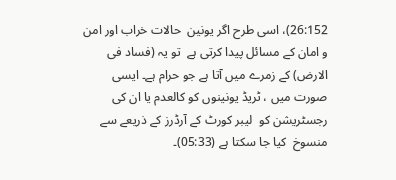26:152)، اسی طرح اگر یونین  حالات خراب اور امن و امان کے مسائل پیدا کرتی ہے  تو یہ (فساد فی الارض) کے زمرے میں آتا ہے جو حرام ہے۔ ایسی صورت میں ، ٹریڈ یونینوں کو کالعدم یا ان کی رجسٹریشن کو  لیبر کورٹ کے آرڈرز کے ذریعے سے منسوخ  کیا جا سکتا ہے (05:33)۔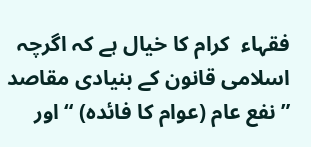فقہاء  کرام کا خیال ہے کہ اگرچہ اسلامی قانون کے بنیادی مقاصد ”نفع عام (عوام کا فائدہ) “ اور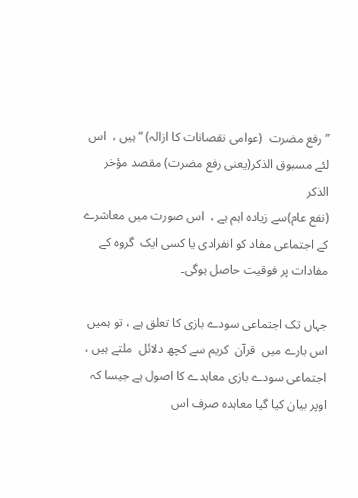”رفع مضرت  (عوامی نقصانات کا ازالہ) “ ہیں ،  اس لئے مسبوق الذکر(یعنی رفع مضرت) مقصد مؤخر الذکر
(نفع عام)سے زیادہ اہم ہے ،  اس صورت میں معاشرے کے اجتماعی مفاد کو انفرادی یا کسی ایک  گروہ کے مفادات پر فوقیت حاصل ہوگی۔

جہاں تک اجتماعی سودے بازی کا تعلق ہے ، تو ہمیں اس بارے میں  قرآن  کریم سے کچھ دلائل  ملتے ہیں ، اجتماعی سودے بازی معاہدے کا اصول ہے جیسا کہ اوپر بیان کیا گیا معاہدہ صرف اس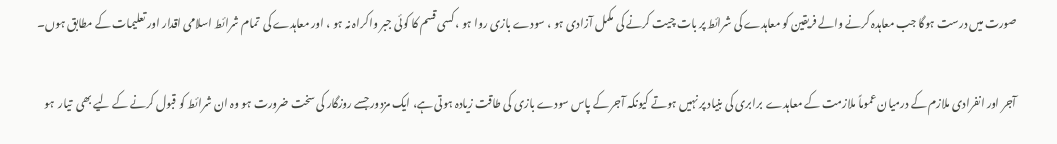صورت میں درست ہوگا جب معاہدہ کرنے والے فریقین کو معاہدے کی شرائط پر بات چیت کرنے کی مکمل آزادی ہو ، سودے بازی روا ہو ، کسی قسم کا کوئی جبر واکراہ نہ ہو ، اور معاہدے کی  تمام شرائط اسلامی اقدار اور تعلیمات کے مطابق ہوں۔

آجر اور انفرادی ملازم کے درمیان عموماً ملازمت کے معاہدے  برابری کی بنیاد پر نہیں ہوتے کیونکہ آجر کے پاس سودے بازی کی طاقت زیادہ ہوتی ہے، ایک مزدور جسے روزگار کی سخت ضرورت ہو وہ ان شرائط کو قبول کرنے کے لیے بھی  تیار  ہو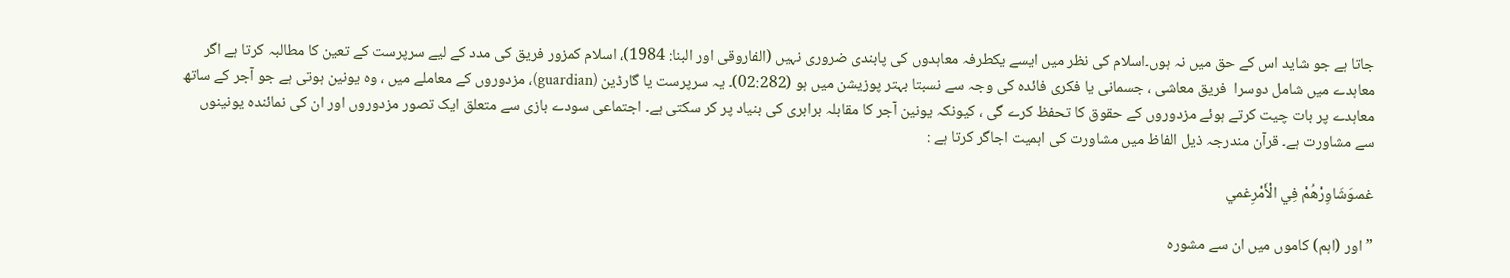جاتا ہے جو شاید اس کے حق میں نہ ہوں۔اسلام کی نظر میں ایسے یکطرفہ معاہدوں کی پابندی ضروری نہیں (الفاروقی اور البنا: 1984)، اسلام کمزور فریق کی مدد کے لیے سرپرست کے تعین کا مطالبہ کرتا ہے اگر معاہدے میں شامل دوسرا  فریق معاشی ، جسمانی یا فکری فائدہ کی وجہ سے نسبتا بہتر پوزیشن میں ہو (02:282)۔ یہ سرپرست یا گارڈین (guardian)، مزدوروں کے معاملے میں ، وہ یونین ہوتی ہے جو آجر کے ساتھ معاہدے پر بات چیت کرتے ہوئے مزدوروں کے حقوق کا تحفظ کرے گی ، کیونکہ یونین آجر کا مقابلہ برابری کی بنیاد پر کر سکتی ہے۔ اجتماعی سودے بازی سے متعلق ایک تصور مزدوروں اور ان کی نمائندہ یونینوں سے مشاورت ہے۔ قرآن مندرجہ ذیل الفاظ میں مشاورت کی اہمیت اجاگر کرتا ہے :

غمىوَشَاوِرْهُمْ فِي الْأَمْرِغمي

”اور (اہم) کاموں میں ان سے مشورہ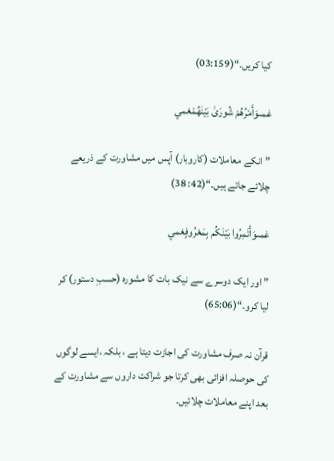کیا کریں۔“(03:159)

غمىوَأَمْرُهُمْ شُورَىٰ بَيْنَهُمْغمي

”انکے معاملات (کاروبار) آپس میں مشاورت کے ذریعے چلائے جاتے ہیں۔“(42: 38)

غمىوَأْتَمِرُوا بَيْنَكُم بِمَعْرُوفٍغمي

” اور ایک دوسرے سے نیک بات کا مشورہ (حسبِ دستور) کر لیا کرو۔“(65:06)

قرآن نہ صرف مشاورت کی اجازت دیتا ہے ، بلکہ ،ایسے لوگوں کی حوصلہ افزائی بھی کرتا جو شراکت داروں سے مشاورت کے بعد اپنے معاملات چلائیں۔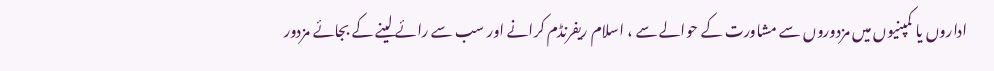اداروں یا کمپنیوں میں مزدوروں سے مشاورت کے حوالے سے ، اسلام ریفرنڈم کرانے اور سب سے رائے لینے کے بجائے مزدور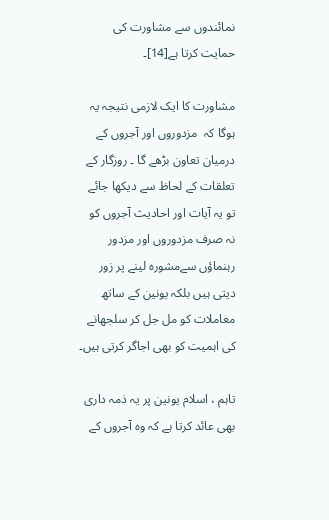نمائندوں سے مشاورت کی حمایت کرتا ہے[14]۔

مشاورت کا ایک لازمی نتیجہ یہ ہوگا کہ  مزدوروں اور آجروں کے درمیان تعاون بڑھے گا ۔ روزگار کے تعلقات کے لحاظ سے دیکھا جائے تو یہ آیات اور احادیث آجروں کو نہ صرف مزدوروں اور مزدور رہنماؤں سےمشورہ لینے پر زور دیتی ہیں بلکہ یونین کے ساتھ معاملات کو مل جل کر سلجھانے کی اہمیت کو بھی اجاگر کرتی ہیں۔

تاہم ، اسلام یونین پر یہ ذمہ داری بھی عائد کرتا ہے کہ وہ آجروں کے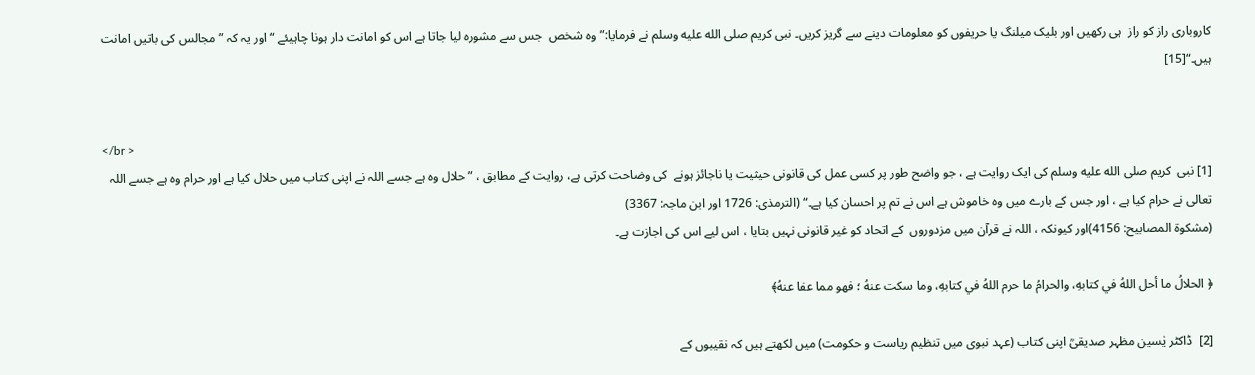کاروباری راز کو راز  ہی رکھیں اور بلیک میلنگ یا حریفوں کو معلومات دینے سے گریز کریں۔ نبی کریم صلى الله عليه وسلم نے فرمایا:”وہ شخص  جس سے مشورہ لیا جاتا ہے اس کو امانت دار ہونا چاہیئے “ اور یہ کہ ”مجالس کی باتیں امانت ہیں۔“[15]


</br >
[1] نبی  کریم صلى الله عليه وسلم کی ایک روایت ہے ، جو واضح طور پر کسی عمل کی قانونی حیثیت یا ناجائز ہونے  کی وضاحت کرتی ہے، روایت کے مطابق ، ”حلال وہ ہے جسے اللہ نے اپنی کتاب میں حلال کیا ہے اور حرام وہ ہے جسے اللہ تعالی نے حرام کیا ہے ، اور جس کے بارے میں وہ خاموش ہے اس نے تم پر احسان کیا ہے۔“ (الترمذی: 1726 اور ابن ماجہ: 3367)
(مشکوة المصابیح: 4156)اور کیونکہ ، اللہ نے قرآن میں مزدوروں  کے اتحاد کو غیر قانونی نہیں بتایا ، اس لیے اس کی اجازت ہے۔

﴿ الحلالُ ما أحل اللهُ في كتابهِ، والحرامُ ما حرم اللهُ في كتابهِ، وما سكت عنهُ ؛ فهو مما عفا عنهُ﴾

[2]  ڈاکٹر یٰسین مظہر صدیقیؒ اپنی کتاب (عہد نبوی میں تنظیم ریاست و حکومت) میں لکھتے ہیں کہ نقیبوں کے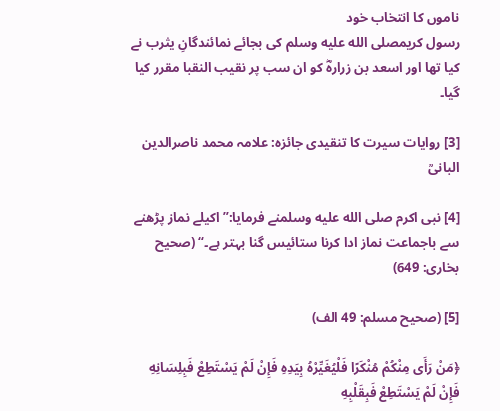ناموں کا انتخاب خود
رسول کریمصلى الله عليه وسلم کی بجائے نمائندگانِ یثرب نے کیا تھا اور اسعد بن زرارہؓ کو ان سب پر نقیب النقبا مقرر کیا گیا۔

[3] روایات سیرت کا تنقیدی جائزہ: علامہ محمد ناصرالدین البانیؒ

[4] نبی اکرم صلى الله عليه وسلمنے فرمایا:”اکیلے نماز پڑھنے سے باجماعت نماز ادا کرنا ستائیس گنا بہتر ہے۔“ (صحیح بخاری: 649)

[5] (صحیح مسلم: 49 الف)

﴿مَنْ رَأَى مِنْكُمْ مُنْكَرًا فَلْيُغَيِّرْهُ بِيَدِهِ فَإِنْ لَمْ يَسْتَطِعْ فَبِلِسَانِهِ فَإِنْ لَمْ يَسْتَطِعْ فَبِقَلْبِهِ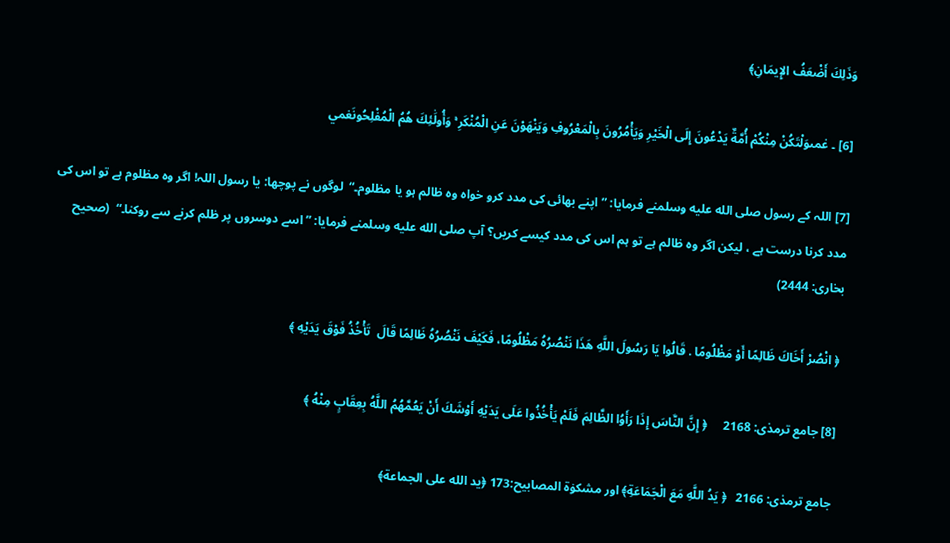وَذَلِكَ أَضْعَفُ الإِيمَانِ﴾

[6] ۔ غمىوَلْتَكُنْ مِنْكُمْ أُمَّةٌ يَدْعُونَ إِلَى الْخَيْرِ وَيَأْمُرُونَ بِالْمَعْرُوفِ وَيَنْهَوْنَ عَنِ الْمُنْكَرِ ۚ وَأُولَٰئِكَ هُمُ الْمُفْلِحُونَغمي

[7] اللہ کے رسول صلى الله عليه وسلمنے فرمایا: ”اپنے بھائی کی مدد کرو خواہ وہ ظالم ہو یا مظلوم۔“  لوگوں نے پوچھا: یا رسول اللہ! اگر وہ مظلوم ہے تو اس کی مدد کرنا درست ہے ، لیکن اگر وہ ظالم ہے تو ہم اس کی مدد کیسے کریں؟ آپ صلى الله عليه وسلمنے فرمایا: ”اسے دوسروں پر ظلم کرنے سے روکنا۔“  (صحیح بخاری: 2444)

﴿ انْصُرْ أَخَاكَ ظَالِمًا أَوْ مَظْلُومًا . قَالُوا يَا رَسُولَ اللَّهِ هَذَا نَنْصُرُهُ مَظْلُومًا، فَكَيْفَ نَنْصُرُهُ ظَالِمًا قَالَ  تَأْخُذُ فَوْقَ يَدَيْهِ ﴾

[8] جامع ترمذی: 2168     ﴿ إِنَّ النَّاسَ إِذَا رَأَوُا الظَّالِمَ فَلَمْ يَأْخُذُوا عَلَى يَدَيْهِ أَوْشَكَ أَنْ يَعُمَّهُمُ اللَّهُ بِعِقَابٍ مِنْهُ ﴾

جامع ترمذی: 2166   ﴿ يَدُ اللَّهِ مَعَ الْجَمَاعَةِ﴾ اور مشکوٰۃ المصابیح:173 ﴿يد الله على الجماعة﴾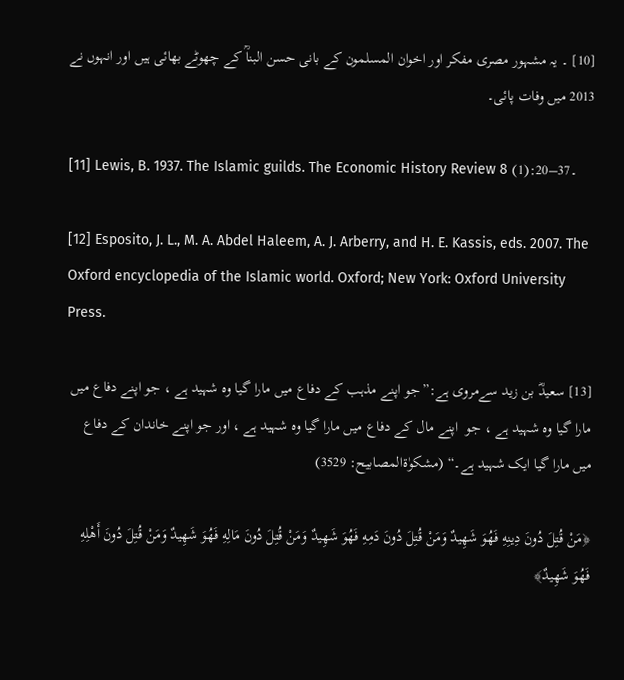[10] ۔ یہ مشہور مصری مفکر اور اخوان المسلمون کے بانی حسن البناؒ کے چھوٹے بھائی ہیں اور انہوں نے 2013 میں وفات پائی۔

[11] Lewis, B. 1937. The Islamic guilds. The Economic History Review 8 (1):20–37۔

[12] Esposito, J. L., M. A. Abdel Haleem, A. J. Arberry, and H. E. Kassis, eds. 2007. The Oxford encyclopedia of the Islamic world. Oxford; New York: Oxford University Press.

[13] سعیدؓ بن زید سےمروی ہے:”جو اپنے مذہب کے دفاع میں مارا گیا وہ شہید ہے ، جو اپنے دفاع میں مارا گیا وہ شہید ہے ، جو  اپنے مال کے دفاع میں مارا گیا وہ شہید ہے ، اور جو اپنے خاندان کے دفاع میں مارا گیا ایک شہید ہے۔“ (مشکوٰۃالمصابیح: 3529)

﴿مَنْ قُتِلَ دُونَ دِينِهِ فَهُوَ شَهِيدٌ وَمَنْ قُتِلَ دُونَ دَمِهِ فَهُوَ شَهِيدٌ وَمَنْ قُتِلَ دُونَ مَالِهِ فَهُوَ شَهِيدٌ وَمَنْ قُتِلَ دُونَ أَهْلِهِ فَهُوَ شَهِيدٌ﴾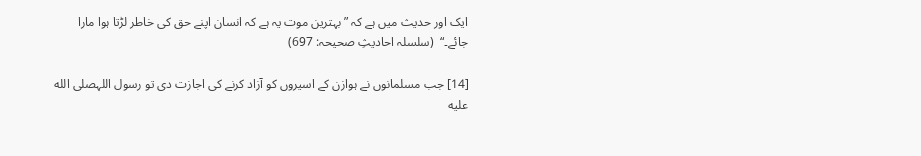ایک اور حدیث میں ہے کہ ”بہترین موت یہ ہے کہ انسان اپنے حق کی خاطر لڑتا ہوا مارا جائے۔“  (سلسلہ احادیثِ صحیحہ: 697)

[14] جب مسلمانوں نے ہوازن کے اسیروں کو آزاد کرنے کی اجازت دی تو رسول اللہصلى الله عليه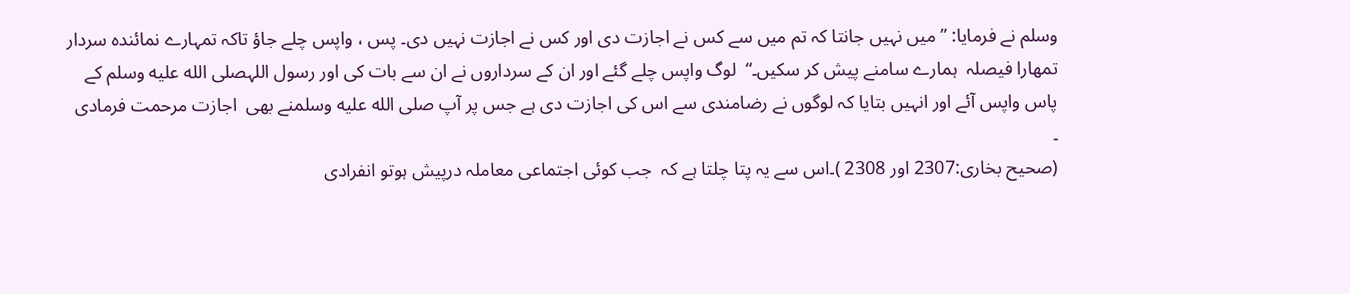وسلم نے فرمایا: ”میں نہیں جانتا کہ تم میں سے کس نے اجازت دی اور کس نے اجازت نہیں دی۔ پس ، واپس چلے جاؤ تاکہ تمہارے نمائندہ سردار تمھارا فیصلہ  ہمارے سامنے پیش کر سکیں۔“  لوگ واپس چلے گئے اور ان کے سرداروں نے ان سے بات کی اور رسول اللہصلى الله عليه وسلم کے پاس واپس آئے اور انہیں بتایا کہ لوگوں نے رضامندی سے اس کی اجازت دی ہے جس پر آپ صلى الله عليه وسلمنے بھی  اجازت مرحمت فرمادی ۔
(صحیح بخاری:2307 اور 2308 )۔اس سے یہ پتا چلتا ہے کہ  جب کوئی اجتماعی معاملہ درپیش ہوتو انفرادی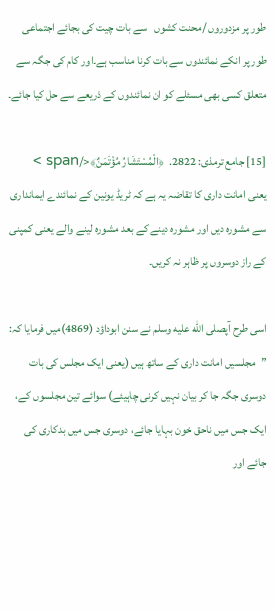طور پر مزدوروں /محنت کشوں   سے بات چیت کی بجائے اجتماعی طور پر انکے نمائندوں سے بات کرنا مناسب ہے۔اور کام کی جگہ سے متعلق کسی بھی مسئلے کو ان نمائندوں کے ذریعے سے حل کیا جائے۔

[15] جامع ترمذی: 2822.  ﴿الْمُسْتَشَارُ مُؤْتَمَنٌ﴾</span >    یعنی امانت داری کا تقاضہ یہ ہے کہ ٹریڈ یونین کے نمائندے ایمانداری سے مشورہ دیں اور مشورہ دینے کے بعد مشورہ لینے والے یعنی کمپنی کے راز دوسروں پر ظاہر نہ کریں۔

اسی طرح آپصلى الله عليه وسلم نے سنن ابوداؤد (4869)میں فرمایا کہ: ”مجلسیں امانت داری کے ساتھ ہیں (یعنی ایک مجلس کی بات دوسری جگہ جا کر بیان نہیں کرنی چاہیئے) سوائے تین مجلسوں کے، ایک جس میں ناحق خون بہایا جائے، دوسری جس میں بدکاری کی جائے اور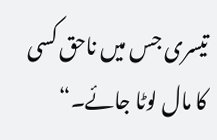تیسری جس میں ناحق کسی کا مال لوٹا جائے۔“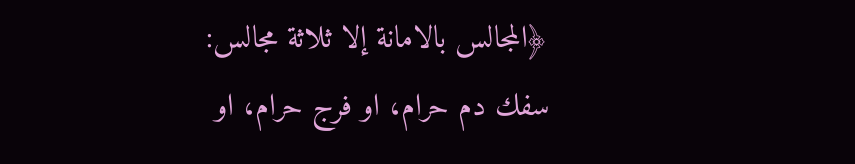﴿المجالس بالامانة إلا ثلاثة مجالس: سفك دم حرام، او فرج حرام، او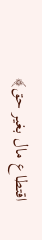اقتطاع مال بغير حق﴾